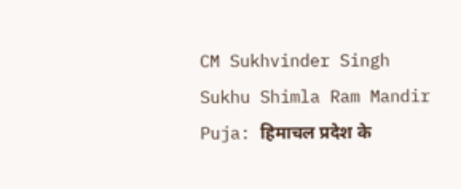CM Sukhvinder Singh Sukhu Shimla Ram Mandir Puja: हिमाचल प्रदेश के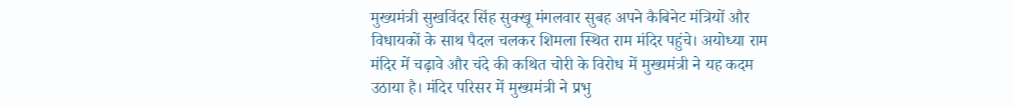मुख्यमंत्री सुखविंदर सिंह सुक्खू मंगलवार सुबह अपने कैबिनेट मंत्रियों और विधायकों के साथ पैदल चलकर शिमला स्थित राम मंदिर पहुंचे। अयोध्या राम मंदिर में चढ़ावे और चंदे की कथित चोरी के विरोध में मुख्यमंत्री ने यह कदम उठाया है। मंदिर परिसर में मुख्यमंत्री ने प्रभु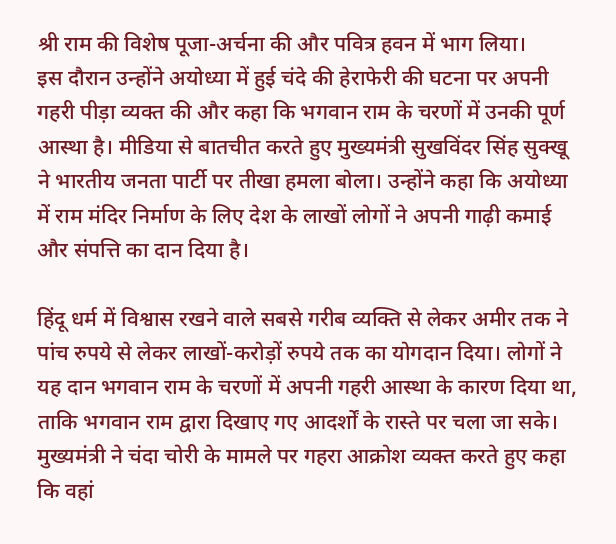श्री राम की विशेष पूजा-अर्चना की और पवित्र हवन में भाग लिया।
इस दौरान उन्होंने अयोध्या में हुई चंदे की हेराफेरी की घटना पर अपनी गहरी पीड़ा व्यक्त की और कहा कि भगवान राम के चरणों में उनकी पूर्ण आस्था है। मीडिया से बातचीत करते हुए मुख्यमंत्री सुखविंदर सिंह सुक्खू ने भारतीय जनता पार्टी पर तीखा हमला बोला। उन्होंने कहा कि अयोध्या में राम मंदिर निर्माण के लिए देश के लाखों लोगों ने अपनी गाढ़ी कमाई और संपत्ति का दान दिया है।

हिंदू धर्म में विश्वास रखने वाले सबसे गरीब व्यक्ति से लेकर अमीर तक ने पांच रुपये से लेकर लाखों-करोड़ों रुपये तक का योगदान दिया। लोगों ने यह दान भगवान राम के चरणों में अपनी गहरी आस्था के कारण दिया था, ताकि भगवान राम द्वारा दिखाए गए आदर्शों के रास्ते पर चला जा सके।
मुख्यमंत्री ने चंदा चोरी के मामले पर गहरा आक्रोश व्यक्त करते हुए कहा कि वहां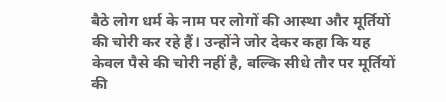बैठे लोग धर्म के नाम पर लोगों की आस्था और मूर्तियों की चोरी कर रहे हैं। उन्होंने जोर देकर कहा कि यह केवल पैसे की चोरी नहीं है, बल्कि सीधे तौर पर मूर्तियों की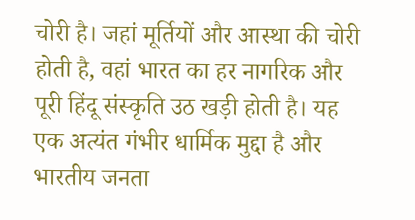चोरी है। जहां मूर्तियों और आस्था की चोरी होती है, वहां भारत का हर नागरिक और पूरी हिंदू संस्कृति उठ खड़ी होती है। यह एक अत्यंत गंभीर धार्मिक मुद्दा है और भारतीय जनता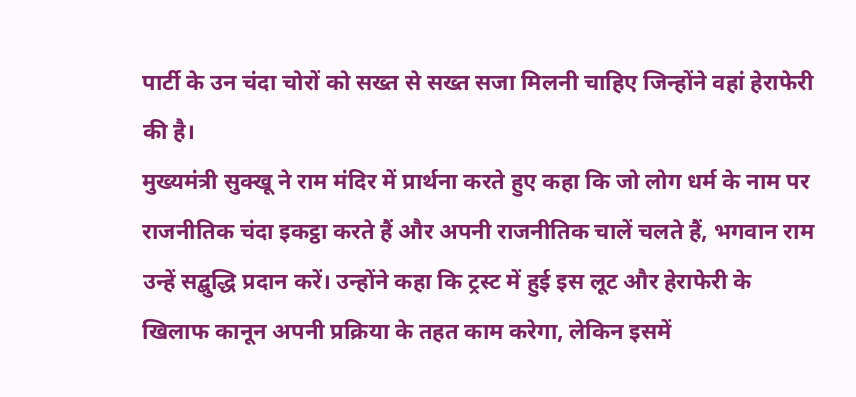पार्टी के उन चंदा चोरों को सख्त से सख्त सजा मिलनी चाहिए जिन्होंने वहां हेराफेरी की है।
मुख्यमंत्री सुक्खू ने राम मंदिर में प्रार्थना करते हुए कहा कि जो लोग धर्म के नाम पर राजनीतिक चंदा इकट्ठा करते हैं और अपनी राजनीतिक चालें चलते हैं, भगवान राम उन्हें सद्बुद्धि प्रदान करें। उन्होंने कहा कि ट्रस्ट में हुई इस लूट और हेराफेरी के खिलाफ कानून अपनी प्रक्रिया के तहत काम करेगा, लेकिन इसमें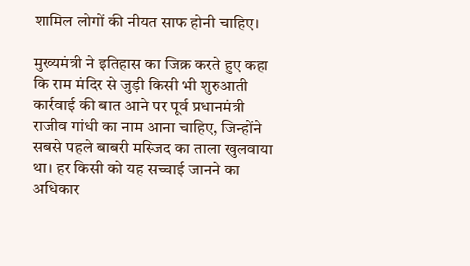शामिल लोगों की नीयत साफ होनी चाहिए।

मुख्यमंत्री ने इतिहास का जिक्र करते हुए कहा कि राम मंदिर से जुड़ी किसी भी शुरुआती कार्रवाई की बात आने पर पूर्व प्रधानमंत्री राजीव गांधी का नाम आना चाहिए, जिन्होंने सबसे पहले बाबरी मस्जिद का ताला खुलवाया था। हर किसी को यह सच्चाई जानने का अधिकार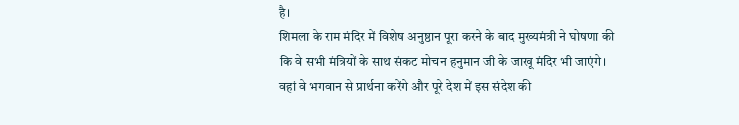है।
शिमला के राम मंदिर में विशेष अनुष्ठान पूरा करने के बाद मुख्यमंत्री ने घोषणा की कि वे सभी मंत्रियों के साथ संकट मोचन हनुमान जी के जाखू मंदिर भी जाएंगे। वहां वे भगवान से प्रार्थना करेंगे और पूरे देश में इस संदेश की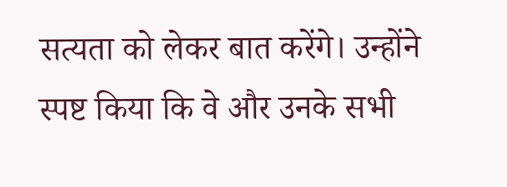सत्यता को लेकर बात करेंगे। उन्होंने स्पष्ट किया कि वे और उनके सभी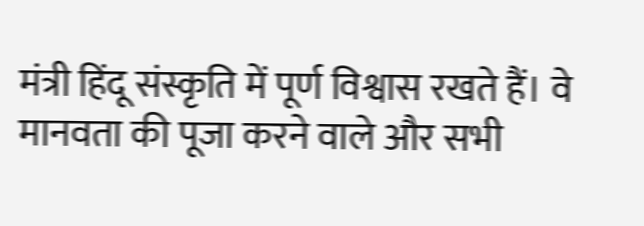मंत्री हिंदू संस्कृति में पूर्ण विश्वास रखते हैं। वे मानवता की पूजा करने वाले और सभी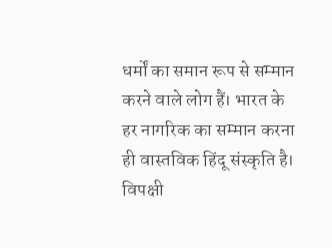धर्मों का समान रूप से सम्मान करने वाले लोग हैं। भारत के हर नागरिक का सम्मान करना ही वास्तविक हिंदू संस्कृति है।
विपक्षी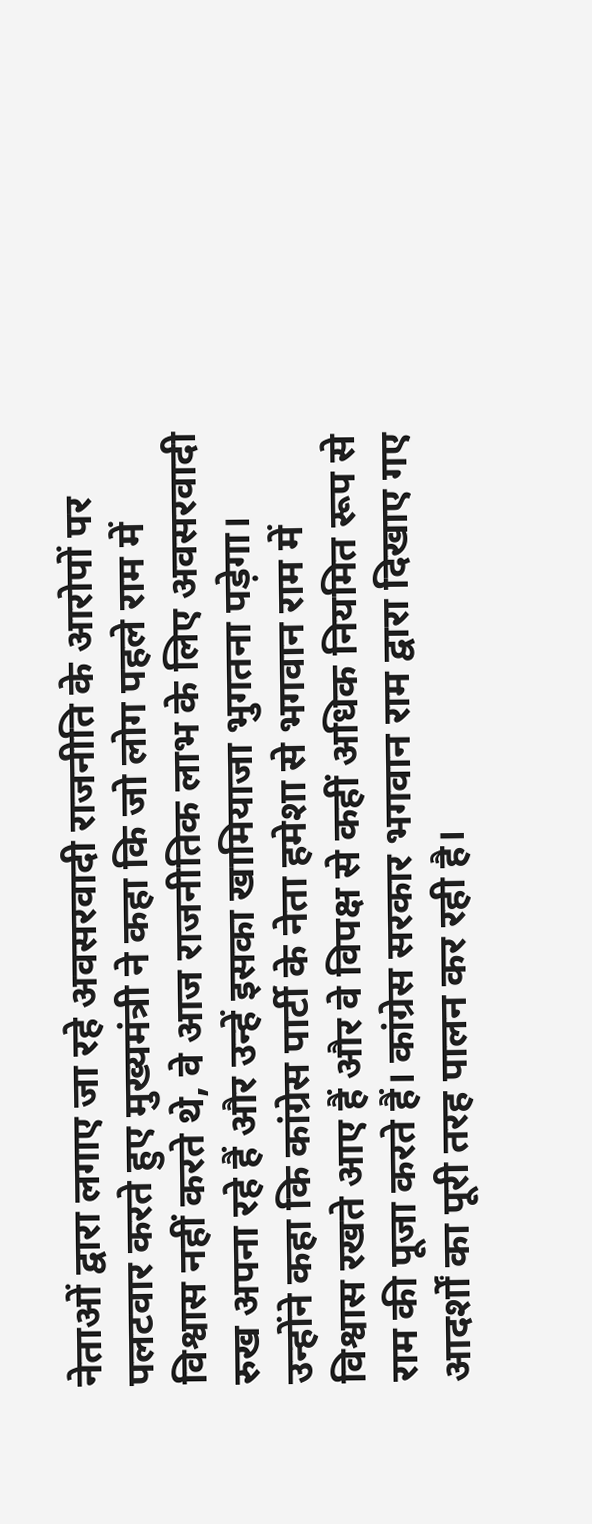नेताओं द्वारा लगाए जा रहे अवसरवादी राजनीति के आरोपों पर पलटवार करते हुए मुख्यमंत्री ने कहा कि जो लोग पहले राम में विश्वास नहीं करते थे, वे आज राजनीतिक लाभ के लिए अवसरवादी रुख अपना रहे हैं और उन्हें इसका खामियाजा भुगतना पड़ेगा। उन्होंने कहा कि कांग्रेस पार्टी के नेता हमेशा से भगवान राम में विश्वास रखते आए हैं और वे विपक्ष से कहीं अधिक नियमित रूप से राम की पूजा करते हैं। कांग्रेस सरकार भगवान राम द्वारा दिखाए गए आदर्शों का पूरी तरह पालन कर रही है।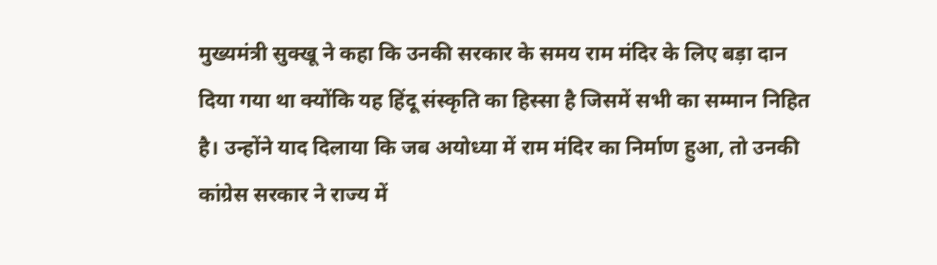मुख्यमंत्री सुक्खू ने कहा कि उनकी सरकार के समय राम मंदिर के लिए बड़ा दान दिया गया था क्योंकि यह हिंदू संस्कृति का हिस्सा है जिसमें सभी का सम्मान निहित है। उन्होंने याद दिलाया कि जब अयोध्या में राम मंदिर का निर्माण हुआ, तो उनकी कांग्रेस सरकार ने राज्य में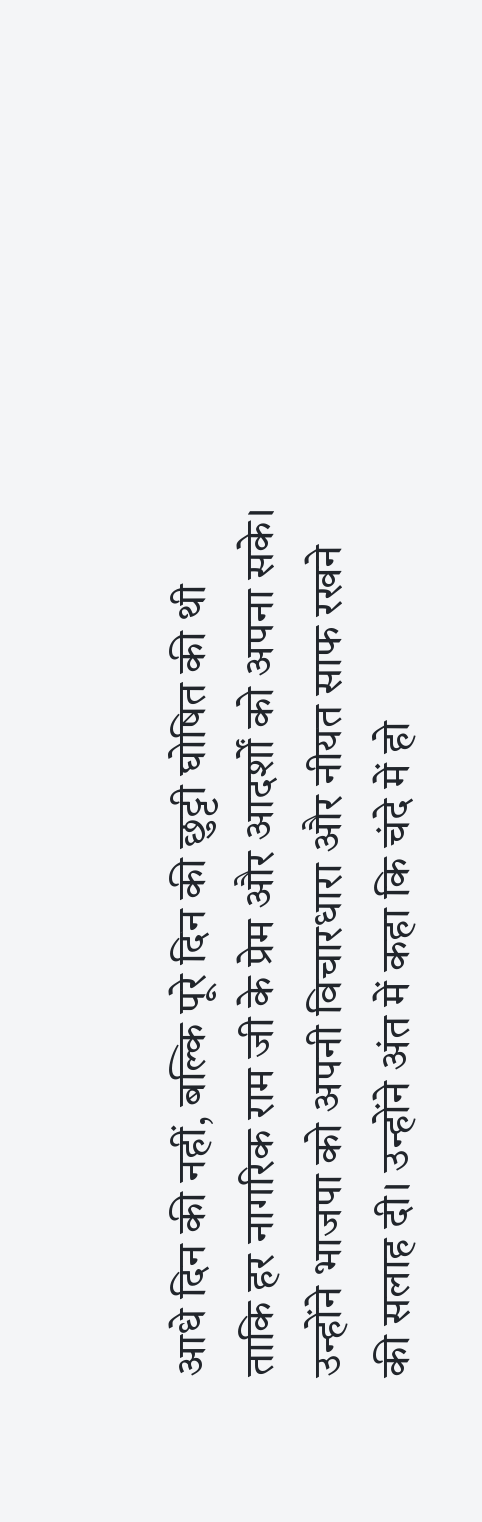आधे दिन की नहीं, बल्कि पूरे दिन की छुट्टी घोषित की थी ताकि हर नागरिक राम जी के प्रेम और आदर्शों को अपना सके। उन्होंने भाजपा को अपनी विचारधारा और नीयत साफ रखने की सलाह दी। उन्होंने अंत में कहा कि चंदे में हो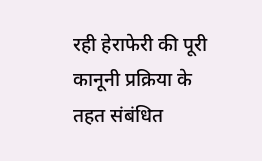रही हेराफेरी की पूरी कानूनी प्रक्रिया के तहत संबंधित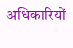अधिकारियों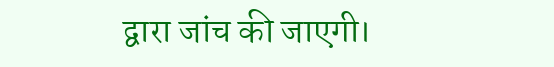द्वारा जांच की जाएगी।